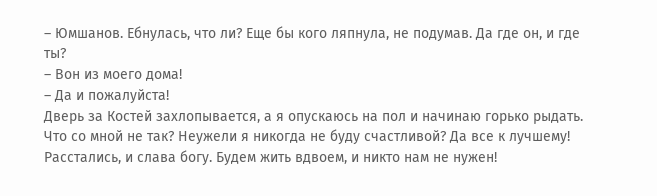– Юмшанов. Ебнулась, что ли? Еще бы кого ляпнула, не подумав. Да где он, и где ты?
– Вон из моего дома!
– Да и пожалуйста!
Дверь за Костей захлопывается, а я опускаюсь на пол и начинаю горько рыдать.
Что со мной не так? Неужели я никогда не буду счастливой? Да все к лучшему! Расстались, и слава богу. Будем жить вдвоем, и никто нам не нужен!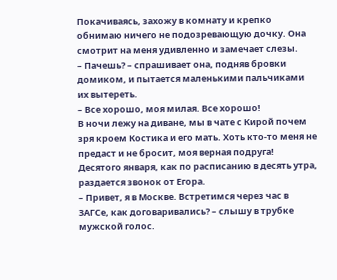Покачиваясь, захожу в комнату и крепко обнимаю ничего не подозревающую дочку. Она смотрит на меня удивленно и замечает слезы.
– Пачешь? – спрашивает она, подняв бровки домиком, и пытается маленькими пальчиками их вытереть.
– Все хорошо, моя милая. Все хорошо!
В ночи лежу на диване, мы в чате с Кирой почем зря кроем Костика и его мать. Хоть кто-то меня не предаст и не бросит, моя верная подруга!
Десятого января, как по расписанию в десять утра, раздается звонок от Егора.
– Привет, я в Москве. Встретимся через час в ЗАГСе, как договаривались? – слышу в трубке мужской голос.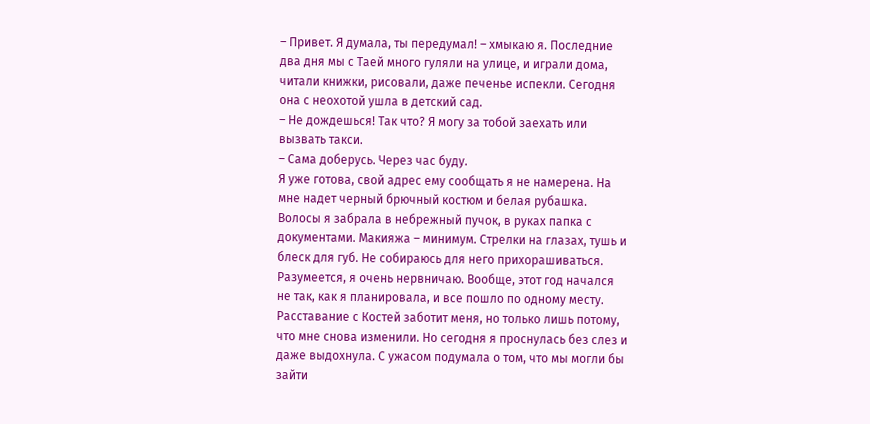– Привет. Я думала, ты передумал! – хмыкаю я. Последние два дня мы с Таей много гуляли на улице, и играли дома, читали книжки, рисовали, даже печенье испекли. Сегодня она с неохотой ушла в детский сад.
– Не дождешься! Так что? Я могу за тобой заехать или вызвать такси.
– Сама доберусь. Через час буду.
Я уже готова, свой адрес ему сообщать я не намерена. На мне надет черный брючный костюм и белая рубашка. Волосы я забрала в небрежный пучок, в руках папка с документами. Макияжа – минимум. Стрелки на глазах, тушь и блеск для губ. Не собираюсь для него прихорашиваться.
Разумеется, я очень нервничаю. Вообще, этот год начался не так, как я планировала, и все пошло по одному месту. Расставание с Костей заботит меня, но только лишь потому, что мне снова изменили. Но сегодня я проснулась без слез и даже выдохнула. С ужасом подумала о том, что мы могли бы зайти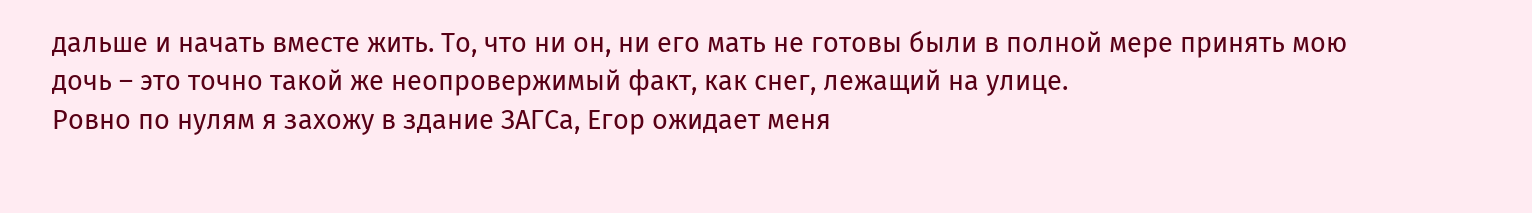дальше и начать вместе жить. То, что ни он, ни его мать не готовы были в полной мере принять мою дочь – это точно такой же неопровержимый факт, как снег, лежащий на улице.
Ровно по нулям я захожу в здание ЗАГСа, Егор ожидает меня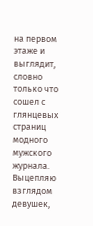на первом этаже и выглядит, словно только что сошел с глянцевых страниц модного мужского журнала. Выцепляю взглядом девушек,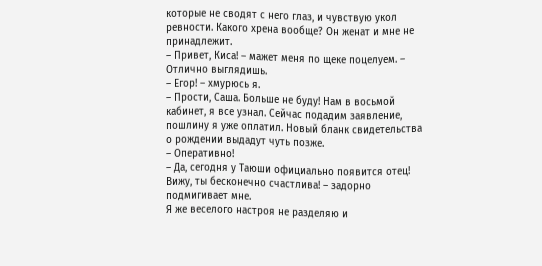которые не сводят с него глаз, и чувствую укол ревности. Какого хрена вообще? Он женат и мне не принадлежит.
– Привет, Киса! – мажет меня по щеке поцелуем. – Отлично выглядишь.
– Егор! – хмурюсь я.
– Прости, Саша. Больше не буду! Нам в восьмой кабинет, я все узнал. Сейчас подадим заявление, пошлину я уже оплатил. Новый бланк свидетельства о рождении выдадут чуть позже.
– Оперативно!
– Да, сегодня у Таюши официально появится отец! Вижу, ты бесконечно счастлива! – задорно подмигивает мне.
Я же веселого настроя не разделяю и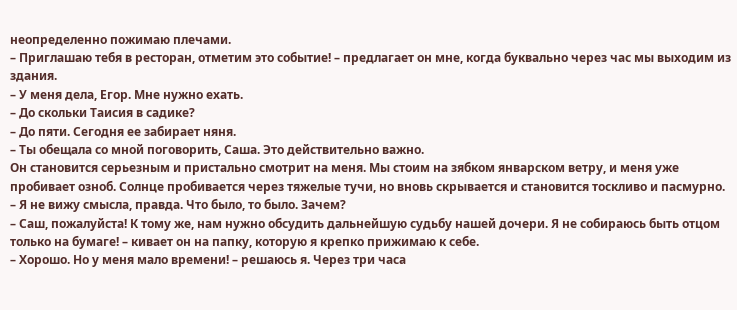неопределенно пожимаю плечами.
– Приглашаю тебя в ресторан, отметим это событие! – предлагает он мне, когда буквально через час мы выходим из здания.
– У меня дела, Егор. Мне нужно ехать.
– До скольки Таисия в садике?
– До пяти. Сегодня ее забирает няня.
– Ты обещала со мной поговорить, Саша. Это действительно важно.
Он становится серьезным и пристально смотрит на меня. Мы стоим на зябком январском ветру, и меня уже пробивает озноб. Солнце пробивается через тяжелые тучи, но вновь скрывается и становится тоскливо и пасмурно.
– Я не вижу смысла, правда. Что было, то было. Зачем?
– Саш, пожалуйста! К тому же, нам нужно обсудить дальнейшую судьбу нашей дочери. Я не собираюсь быть отцом только на бумаге! – кивает он на папку, которую я крепко прижимаю к себе.
– Хорошо. Но у меня мало времени! – решаюсь я. Через три часа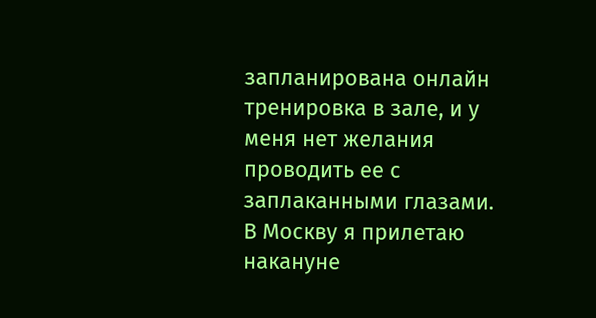запланирована онлайн тренировка в зале, и у меня нет желания проводить ее с заплаканными глазами.
В Москву я прилетаю накануне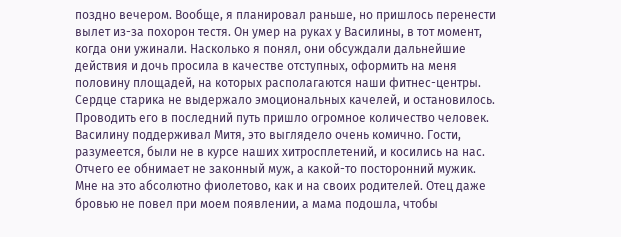поздно вечером. Вообще, я планировал раньше, но пришлось перенести вылет из-за похорон тестя. Он умер на руках у Василины, в тот момент, когда они ужинали. Насколько я понял, они обсуждали дальнейшие действия и дочь просила в качестве отступных, оформить на меня половину площадей, на которых располагаются наши фитнес-центры. Сердце старика не выдержало эмоциональных качелей, и остановилось. Проводить его в последний путь пришло огромное количество человек. Василину поддерживал Митя, это выглядело очень комично. Гости, разумеется, были не в курсе наших хитросплетений, и косились на нас. Отчего ее обнимает не законный муж, а какой-то посторонний мужик. Мне на это абсолютно фиолетово, как и на своих родителей. Отец даже бровью не повел при моем появлении, а мама подошла, чтобы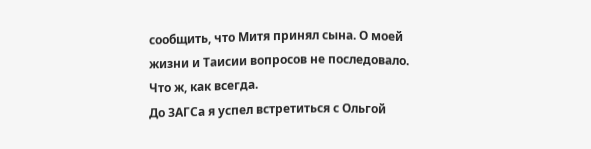сообщить, что Митя принял сына. О моей жизни и Таисии вопросов не последовало. Что ж, как всегда.
До ЗАГСа я успел встретиться с Ольгой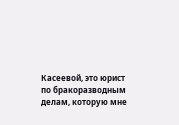Касеевой, это юрист по бракоразводным делам, которую мне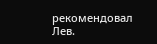рекомендовал Лев.